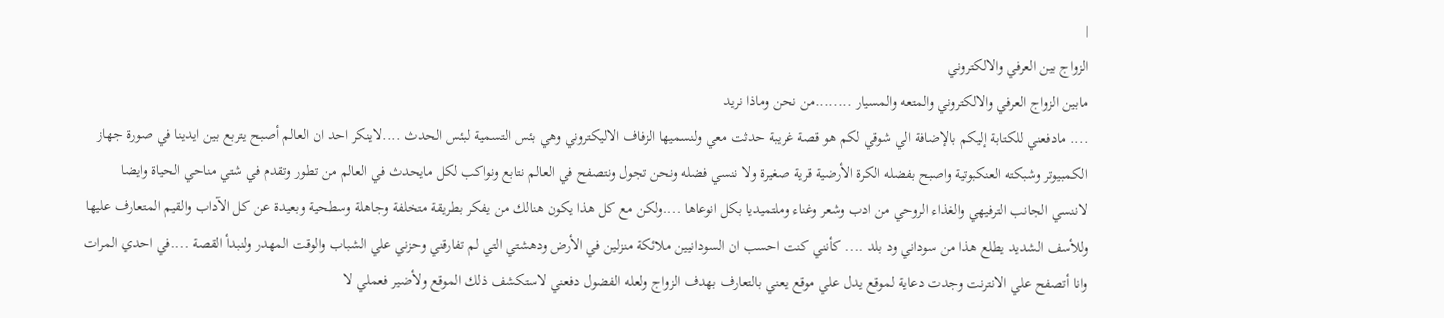|
الزواج بين العرفي والالكتروني
مابين الزواج العرفي والالكتروني والمتعه والمسيار ........من نحن وماذا نريد
.... مادفعني للكتابة إليكم بالإضافة الي شوقي لكم هو قصة غريبة حدثت معي ولنسميها الزفاف الاليكتروني وهي بئس التسمية لبئس الحدث ....لاينكر احد ان العالم أصبح يتربع بين ايدينا في صورة جهاز الكمبيوتر وشبكته العنكبوتية واصبح بفضله الكرة الأرضية قرية صغيرة ولا ننسي فضله ونحن تجول ونتصفح في العالم نتابع ونواكب لكل مايحدث في العالم من تطور وتقدم في شتي مناحي الحياة وايضا لاننسي الجانب الترفيهي والغذاء الروحي من ادب وشعر وغناء وملتميديا بكل انوعاها ....ولكن مع كل هذا يكون هنالك من يفكر بطريقة متخلفة وجاهلة وسطحية وبعيدة عن كل الآداب والقيم المتعارف عليها وللأسف الشديد يطلع هذا من سوداني ود بلد .... كأنني كنت احسب ان السودانيين ملائكة منزلين في الأرض ودهشتي التي لم تفارقني وحزني علي الشباب والوقت المهدر ولنبدأ القصة ....في احدي المرات وانا أتصفح علي الانترنت وجدت دعاية لموقع يدل علي موقع يعني بالتعارف بهدف الزواج ولعله الفضول دفعني لاستكشف ذلك الموقع ولأضير فعملي لا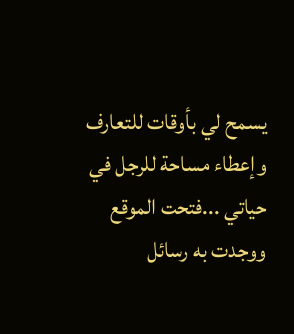يسمح لي بأوقات للتعارف وإعطاء مساحة للرجل في حياتي ...فتحت الموقع ووجدت به رسائل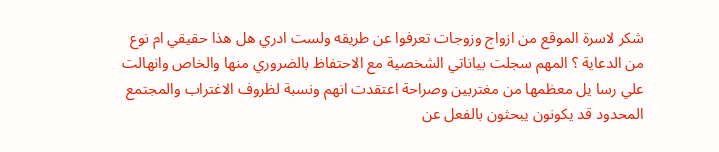شكر لاسرة الموقع من ازواج وزوجات تعرفوا عن طريقه ولست ادري هل هذا حقيقي ام نوع من الدعاية ؟ المهم سجلت بياناتي الشخصية مع الاحتفاظ بالضروري منها والخاص وانهالت علي رسا يل معظمها من مغتربين وصراحة اعتقدت انهم ونسبة لظروف الاغتراب والمجتمع المحدود قد يكونون يبحثون بالفعل عن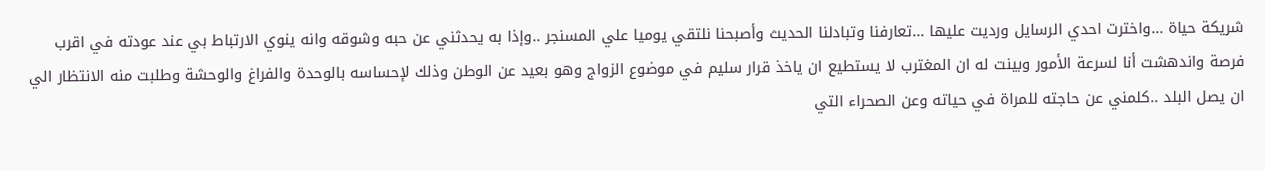شريكة حياة ...واخترت احدي الرسايل ورديت عليها ...تعارفنا وتبادلنا الحديث وأصبحنا نلتقي يوميا علي المسنجر ..وإذا به يحدثني عن حبه وشوقه وانه ينوي الارتباط بي عند عودته في اقرب فرصة واندهشت أنا لسرعة الأمور وبينت له ان المغترب لا يستطيع ان ياخذ قرار سليم في موضوع الزواج وهو بعيد عن الوطن وذلك لإحساسه بالوحدة والفراغ والوحشة وطلبت منه الانتظار الي ان يصل البلد ..كلمني عن حاجته للمراة في حياته وعن الصحراء التي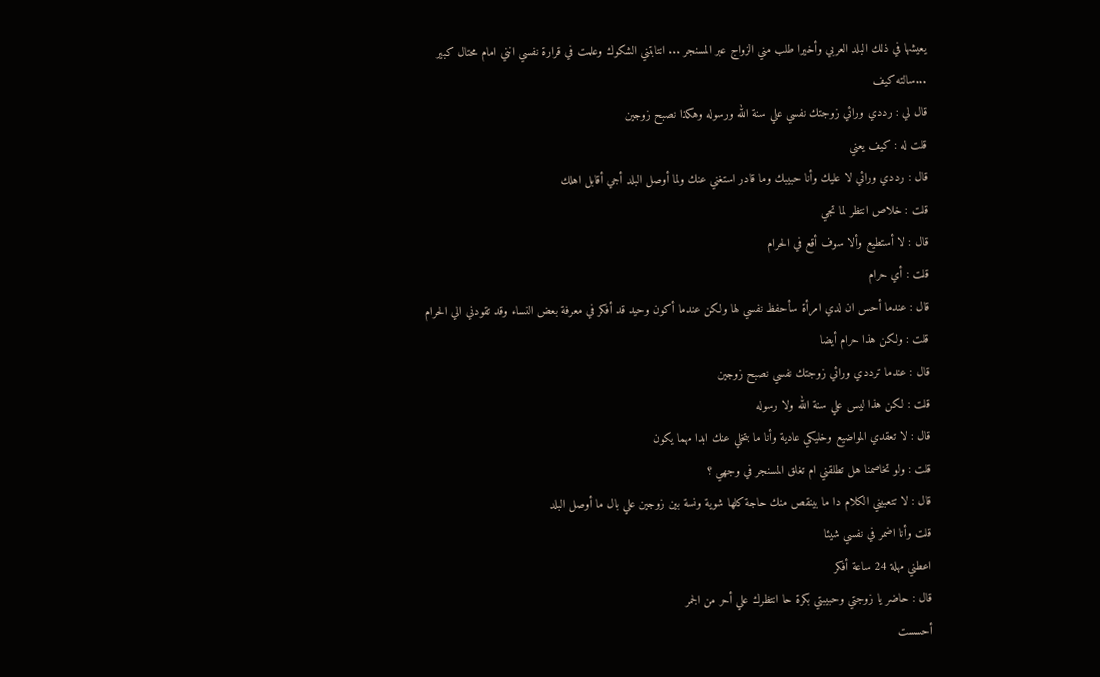يعيشها في ذلك البلد العربي وأخيرا طلب مني الزواج عبر المسنجر ... انتابتني الشكوك وعلمت في قرارة نفسي انني امام محتال كبير ...سالته كيف
قال لي : رددي ورائي زوجتك نفسي علي سنة الله ورسوله وهكذا نصبح زوجين
قلت له : كيف يعني
قال : رددي ورائي لا عليك وأنا حبيبك وما قادر استغني عنك ولما أوصل البلد أجي أقابل اهلك
قلت : خلاص انتظر لما تجي
قال : لا أستطيع وألا سوف أقع في الحرام
قلت : أي حرام
قال : عندما أحس ان لدي امرأة سأحفظ نفسي لها ولكن عندما أكون وحيد قد أفكر في معرفة بعض النساء وقد تقودني الي الحرام
قلت : ولكن هذا حرام أيضا
قال : عندما ترددي ورائي زوجتك نفسي نصبح زوجين
قلت : لكن هذا ليس علي سنة الله ولا رسوله
قال : لا تعقدي المواضيع وخليكي عادية وأنا ما بتخلي عنك ابدا مهما يكون
قلت : ولو تخاصمنا هل تطلقني ام تغلق المسنجر في وجهي ؟
قال : لا تتعبيني الكلام دا ما بينقص منك حاجة كلها شوية ونسة بين زوجين علي بال ما أوصل البلد
قلت وأنا اضمر في نفسي شيئا
اعطني مهلة 24 ساعة أفكر
قال : حاضر يا زوجتي وحبيبتي بكرة حا انتظرك علي أحر من الجمر
أحسست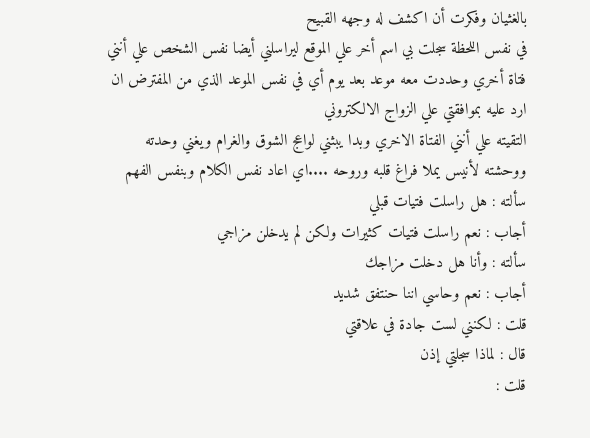بالغثيان وفكرت أن اكشف له وجهه القبيح
في نفس اللحظة سجلت بي اسم أخر علي الموقع ليراسلني أيضا نفس الشخص علي أنني فتاة أخري وحددت معه موعد بعد يوم أي في نفس الموعد الذي من المفترض ان ارد عليه بموافقتي علي الزواج الالكتروني
التقيته علي أنني الفتاة الاخري وبدا يبثني لواعج الشوق والغرام ويغني وحدته ووحشته لأنيس يملا فراغ قلبه وروحه ....اي اعاد نفس الكلام وبنفس الفهم
سألته : هل راسلت فتيات قبلي
أجاب : نعم راسلت فتيات كثيرات ولكن لم يدخلن مزاجي
سألته : وأنا هل دخلت مزاجك
أجاب : نعم وحاسي اننا حنتفق شديد
قلت : لكنني لست جادة في علاقتي
قال : لماذا سجلتي إذن
قلت :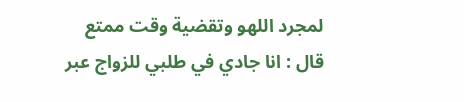لمجرد اللهو وتقضية وقت ممتع
قال : انا جادي في طلبي للزواج عبر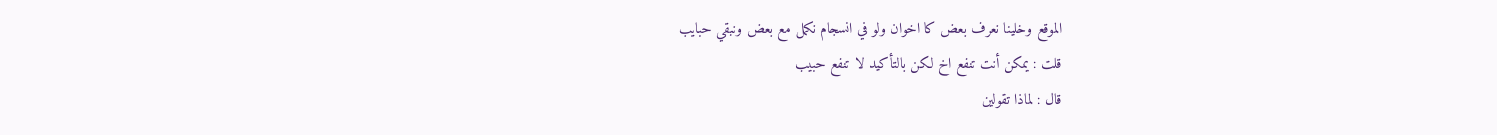الموقع وخلينا نعرف بعض كا اخوان ولو في انسجام نكمل مع بعض ونبقي حبايب
قلت : يمكن أنت تنفع اخ لكن بالتأكيد لا تنفع حبيب
قال : لماذا تقولين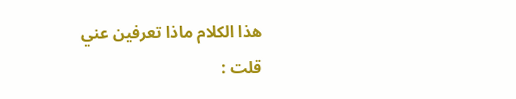هذا الكلام ماذا تعرفين عني
قلت :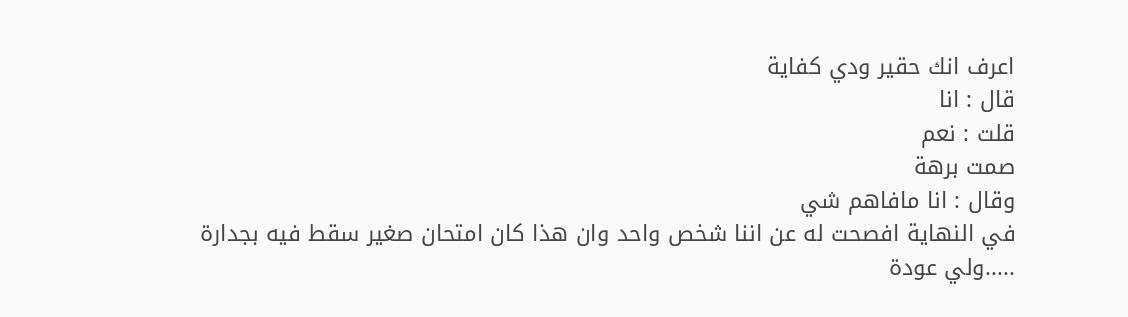اعرف انك حقير ودي كفاية
قال : انا
قلت : نعم
صمت برهة
وقال : انا مافاهم شي
في النهاية افصحت له عن اننا شخص واحد وان هذا كان امتحان صغير سقط فيه بجدارة
.....ولي عودة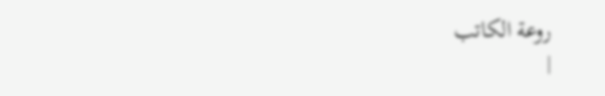روعة الكاتب
|